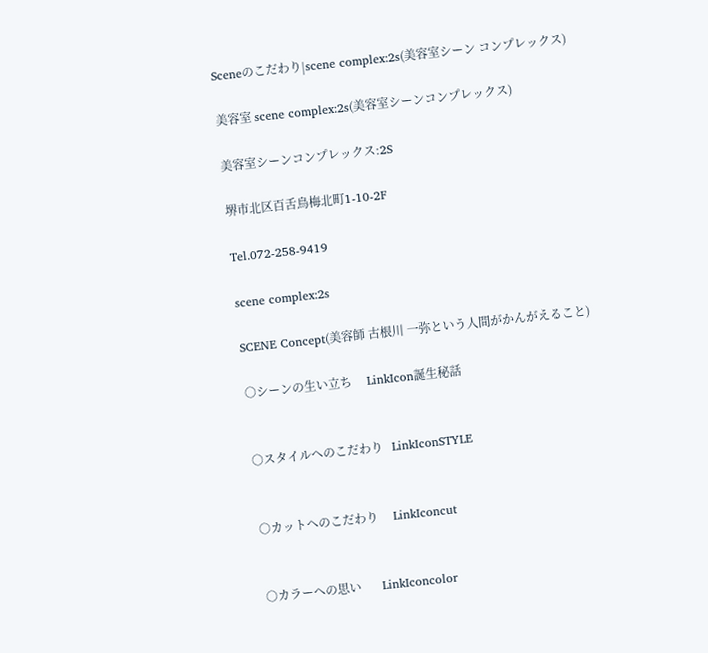Sceneのこだわり|scene complex:2s(美容室シーン コンプレックス)

美容室 scene complex:2s(美容室シーンコンプレックス)

美容室シーンコンプレックス:2S

堺市北区百舌鳥梅北町1-10-2F

Tel.072-258-9419

scene complex:2s

SCENE Concept(美容師 古根川 一弥という人間がかんがえること)

○シーンの生い立ち     LinkIcon誕生秘話


○スタイルへのこだわり   LinkIconSTYLE


○カットへのこだわり     LinkIconcut


○カラーへの思い       LinkIconcolor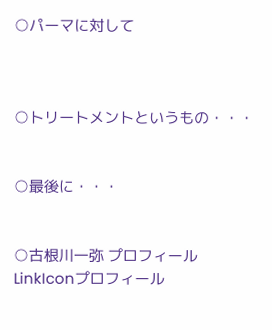○パーマに対して



○トリートメントというもの・・・


○最後に・・・


○古根川一弥 プロフィール       LinkIconプロフィール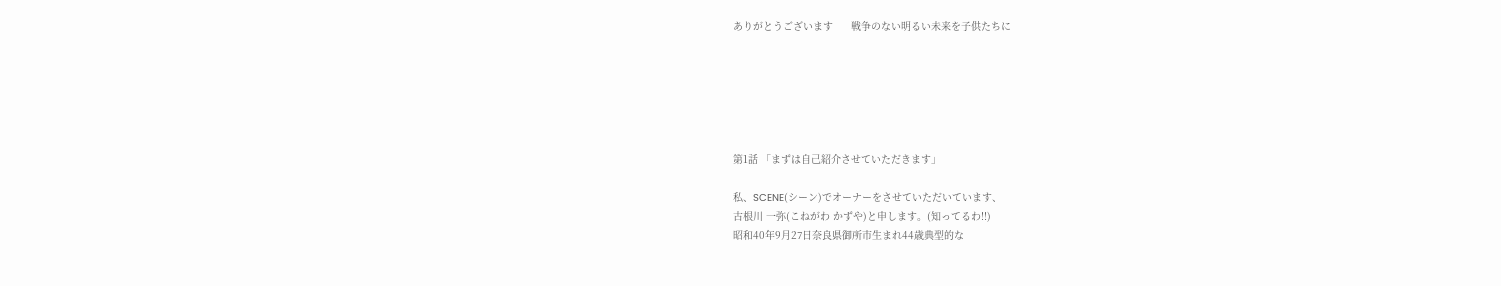ありがとうございます      戦争のない明るい未来を子供たちに






第1話 「まずは自己紹介させていただきます」

私、SCENE(シーン)でオーナーをさせていただいています、
古根川 一弥(こねがわ かずや)と申します。(知ってるわ!!)
昭和40年9月27日奈良県御所市生まれ44歳典型的な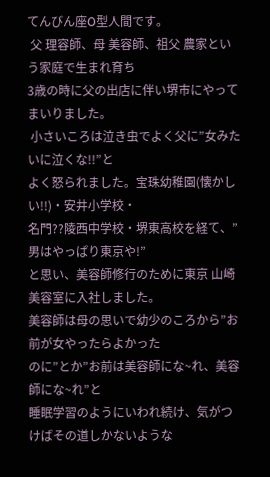てんびん座O型人間です。
 父 理容師、母 美容師、祖父 農家という家庭で生まれ育ち
3歳の時に父の出店に伴い堺市にやってまいりました。
 小さいころは泣き虫でよく父に”女みたいに泣くな!!”と
よく怒られました。宝珠幼稚園(懐かしい!!)・安井小学校・
名門??陵西中学校・堺東高校を経て、”男はやっぱり東京や!”
と思い、美容師修行のために東京 山崎美容室に入社しました。
美容師は母の思いで幼少のころから”お前が女やったらよかった
のに”とか”お前は美容師にな~れ、美容師にな~れ”と
睡眠学習のようにいわれ続け、気がつけばその道しかないような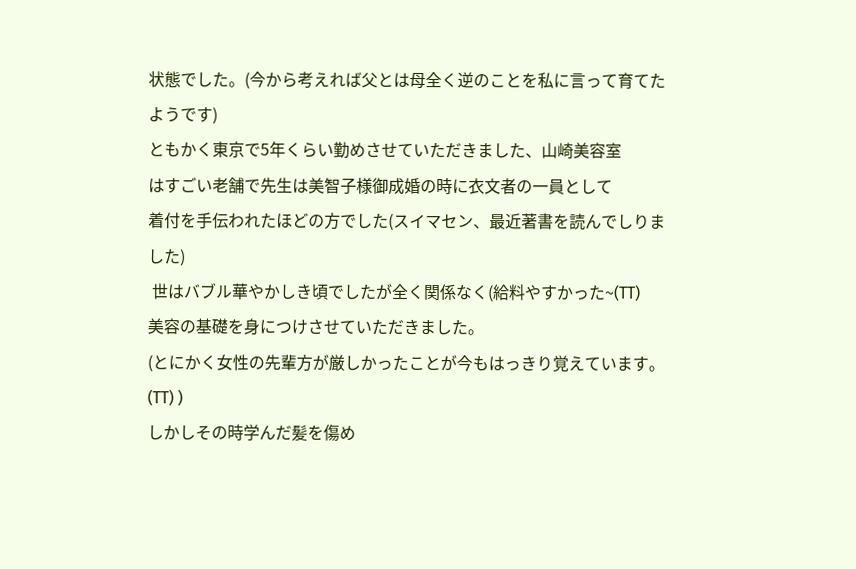状態でした。(今から考えれば父とは母全く逆のことを私に言って育てたようです)
ともかく東京で5年くらい勤めさせていただきました、山崎美容室
はすごい老舗で先生は美智子様御成婚の時に衣文者の一員として
着付を手伝われたほどの方でした(スイマセン、最近著書を読んでしりました)
 世はバブル華やかしき頃でしたが全く関係なく(給料やすかった~(TT)
美容の基礎を身につけさせていただきました。
(とにかく女性の先輩方が厳しかったことが今もはっきり覚えています。(TT) )
しかしその時学んだ髪を傷め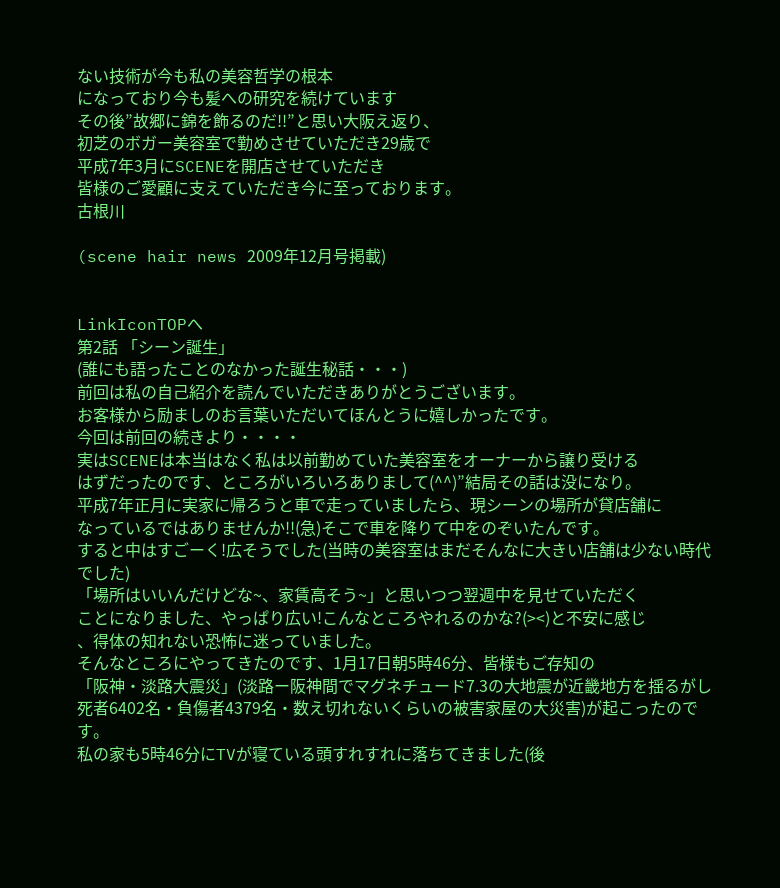ない技術が今も私の美容哲学の根本
になっており今も髪への研究を続けています
その後”故郷に錦を飾るのだ!!”と思い大阪え返り、
初芝のボガー美容室で勤めさせていただき29歳で
平成7年3月にSCENEを開店させていただき
皆様のご愛顧に支えていただき今に至っております。
古根川

(scene hair news 2009年12月号掲載)


LinkIconTOPへ
第2話 「シーン誕生」
(誰にも語ったことのなかった誕生秘話・・・)
前回は私の自己紹介を読んでいただきありがとうございます。
お客様から励ましのお言葉いただいてほんとうに嬉しかったです。
今回は前回の続きより・・・・
実はSCENEは本当はなく私は以前勤めていた美容室をオーナーから譲り受ける
はずだったのです、ところがいろいろありまして(^^)”結局その話は没になり。
平成7年正月に実家に帰ろうと車で走っていましたら、現シーンの場所が貸店舗に
なっているではありませんか!!(急)そこで車を降りて中をのぞいたんです。
すると中はすごーく!広そうでした(当時の美容室はまだそんなに大きい店舗は少ない時代でした)
「場所はいいんだけどな~、家賃高そう~」と思いつつ翌週中を見せていただく
ことになりました、やっぱり広い!こんなところやれるのかな?(><)と不安に感じ
、得体の知れない恐怖に迷っていました。
そんなところにやってきたのです、1月17日朝5時46分、皆様もご存知の
「阪神・淡路大震災」(淡路ー阪神間でマグネチュード7.3の大地震が近畿地方を揺るがし
死者6402名・負傷者4379名・数え切れないくらいの被害家屋の大災害)が起こったのです。
私の家も5時46分にTVが寝ている頭すれすれに落ちてきました(後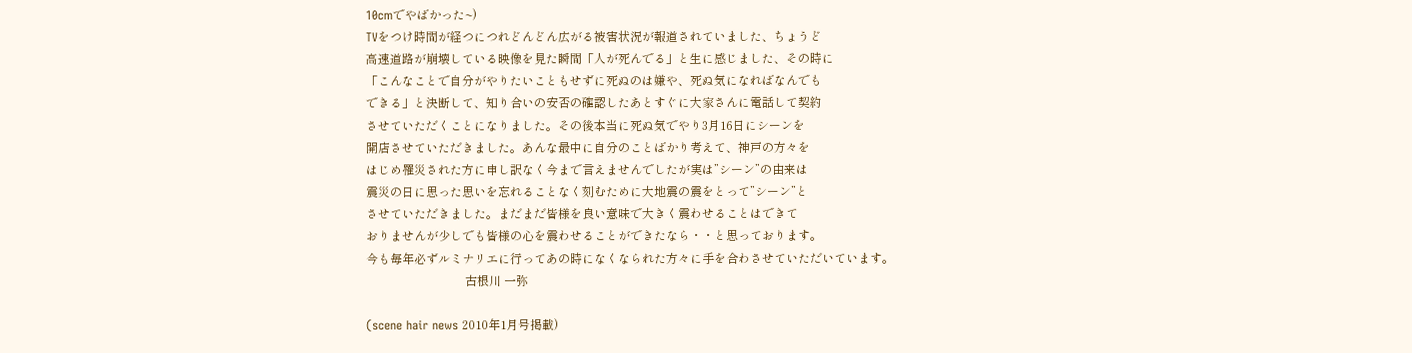10cmでやばかった~)
TVをつけ時間が経つにつれどんどん広がる被害状況が報道されていました、ちょうど
高速道路が崩壊している映像を見た瞬間「人が死んでる」と生に感じました、その時に
「こんなことで自分がやりたいこともせずに死ぬのは嫌や、死ぬ気になればなんでも
できる」と決断して、知り合いの安否の確認したあとすぐに大家さんに電話して契約
させていただくことになりました。その後本当に死ぬ気でやり3月16日にシーンを
開店させていただきました。あんな最中に自分のことばかり考えて、神戸の方々を
はじめ罹災された方に申し訳なく今まで言えませんでしたが実は”シーン”の由来は
震災の日に思った思いを忘れることなく刻むために大地震の震をとって”シーン”と
させていただきました。まだまだ皆様を良い意味で大きく震わせることはできて
おりませんが少しでも皆様の心を震わせることができたなら・・と思っております。
今も毎年必ずルミナリエに行ってあの時になくなられた方々に手を合わさせていただいています。
                                 古根川 一弥

(scene hair news 2010年1月号掲載)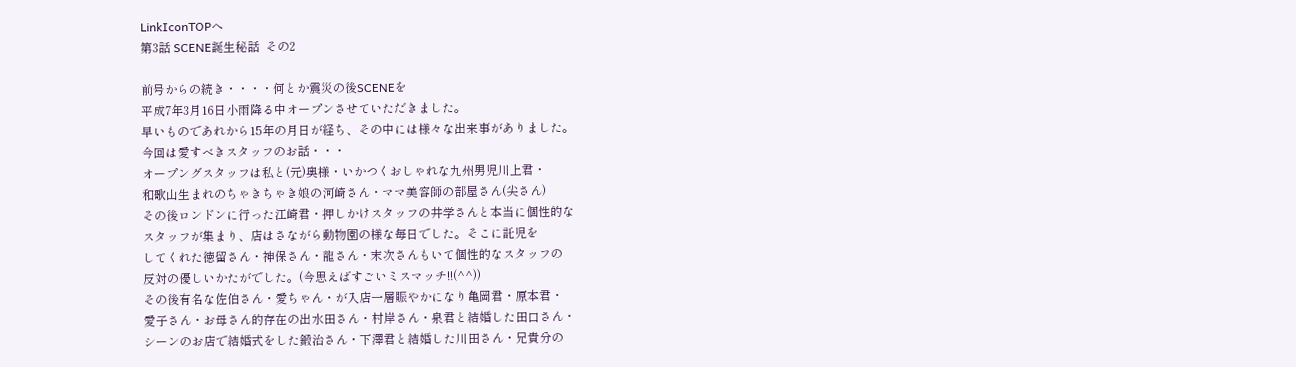LinkIconTOPへ
第3話 SCENE誕生秘話  その2

前号からの続き・・・・何とか震災の後SCENEを
平成7年3月16日小雨降る中オープンさせていただきました。
早いものであれから15年の月日が経ち、その中には様々な出来事がありました。
今回は愛すべきスタッフのお話・・・
オープングスタッフは私と(元)奥様・いかつくおしゃれな九州男児川上君・
和歌山生まれのちゃきちゃき娘の河崎さん・ママ美容師の部屋さん(尖さん)
その後ロンドンに行った江崎君・押しかけスタッフの井学さんと本当に個性的な
スタッフが集まり、店はさながら動物園の様な毎日でした。そこに託児を
してくれた徳留さん・神保さん・龍さん・末次さんもいて個性的なスタッフの
反対の優しいかたがでした。(今思えばすごいミスマッチ!!(^^))
その後有名な佐伯さん・愛ちゃん・が入店一層賑やかになり亀岡君・原本君・
愛子さん・お母さん的存在の出水田さん・村岸さん・泉君と結婚した田口さん・
シーンのお店で結婚式をした鍛治さん・下澤君と結婚した川田さん・兄貴分の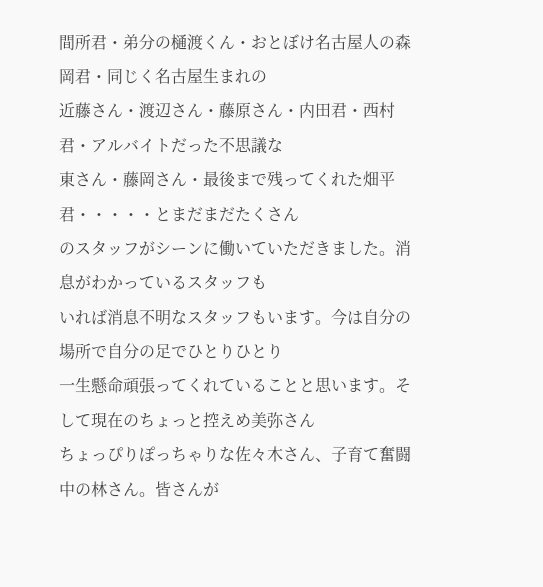間所君・弟分の樋渡くん・おとぼけ名古屋人の森岡君・同じく名古屋生まれの
近藤さん・渡辺さん・藤原さん・内田君・西村君・アルバイトだった不思議な
東さん・藤岡さん・最後まで残ってくれた畑平君・・・・・とまだまだたくさん
のスタッフがシーンに働いていただきました。消息がわかっているスタッフも
いれば消息不明なスタッフもいます。今は自分の場所で自分の足でひとりひとり
一生懸命頑張ってくれていることと思います。そして現在のちょっと控えめ美弥さん
ちょっぴりぽっちゃりな佐々木さん、子育て奮闘中の林さん。皆さんが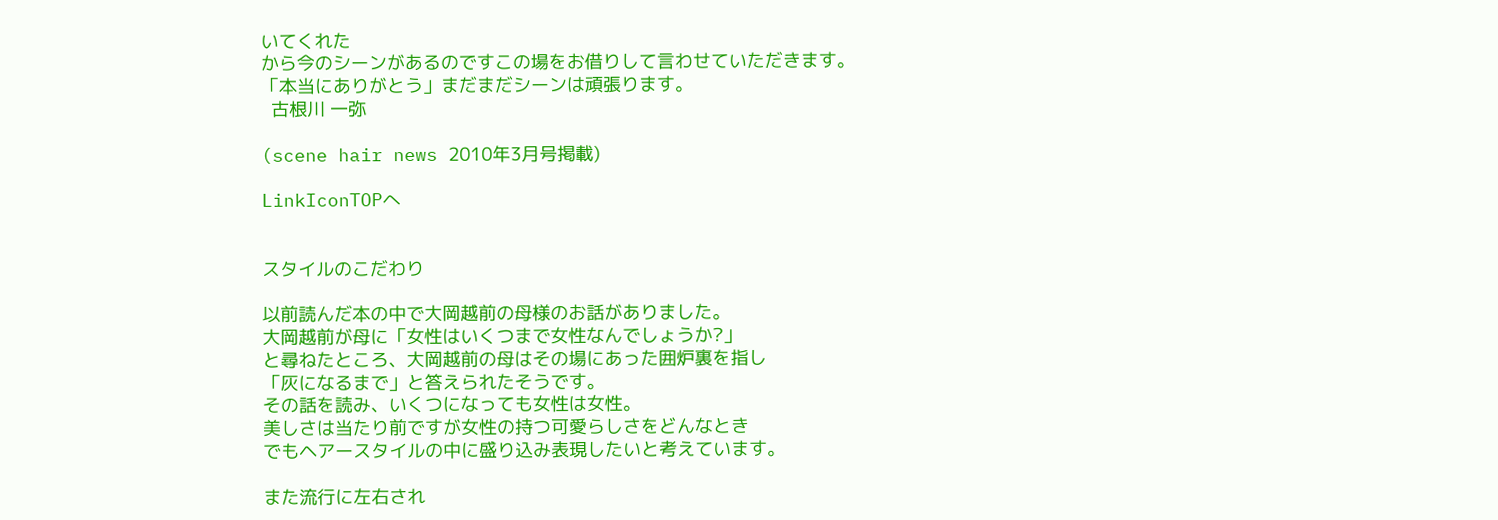いてくれた
から今のシーンがあるのですこの場をお借りして言わせていただきます。
「本当にありがとう」まだまだシーンは頑張ります。
  古根川 一弥

(scene hair news 2010年3月号掲載)

LinkIconTOPへ


スタイルのこだわり

以前読んだ本の中で大岡越前の母様のお話がありました。
大岡越前が母に「女性はいくつまで女性なんでしょうか?」
と尋ねたところ、大岡越前の母はその場にあった囲炉裏を指し
「灰になるまで」と答えられたそうです。
その話を読み、いくつになっても女性は女性。
美しさは当たり前ですが女性の持つ可愛らしさをどんなとき
でもヘアースタイルの中に盛り込み表現したいと考えています。

また流行に左右され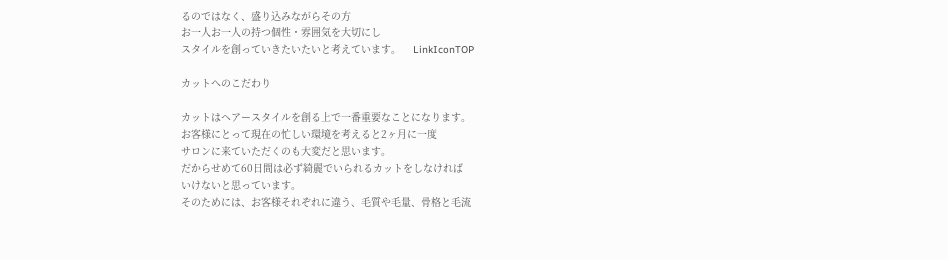るのではなく、盛り込みながらその方
お一人お一人の持つ個性・雰囲気を大切にし
スタイルを創っていきたいたいと考えています。    LinkIconTOP

カットへのこだわり

カットはヘアースタイルを創る上で一番重要なことになります。
お客様にとって現在の忙しい環境を考えると2ヶ月に一度
サロンに来ていただくのも大変だと思います。
だからせめて60日間は必ず綺麗でいられるカットをしなければ
いけないと思っています。
そのためには、お客様それぞれに違う、毛質や毛量、骨格と毛流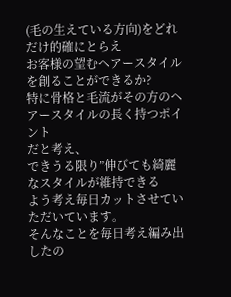(毛の生えている方向)をどれだけ的確にとらえ
お客様の望むヘアースタイルを創ることができるか?
特に骨格と毛流がその方のヘアースタイルの長く持つポイント
だと考え、
できうる限り”伸びても綺麗なスタイルが維持できる
よう考え毎日カットさせていただいています。
そんなことを毎日考え編み出したの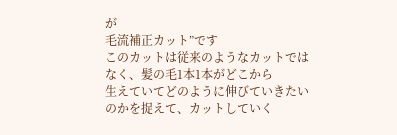が
毛流補正カット”です
このカットは従来のようなカットではなく、髪の毛1本1本がどこから
生えていてどのように伸びていきたいのかを捉えて、カットしていく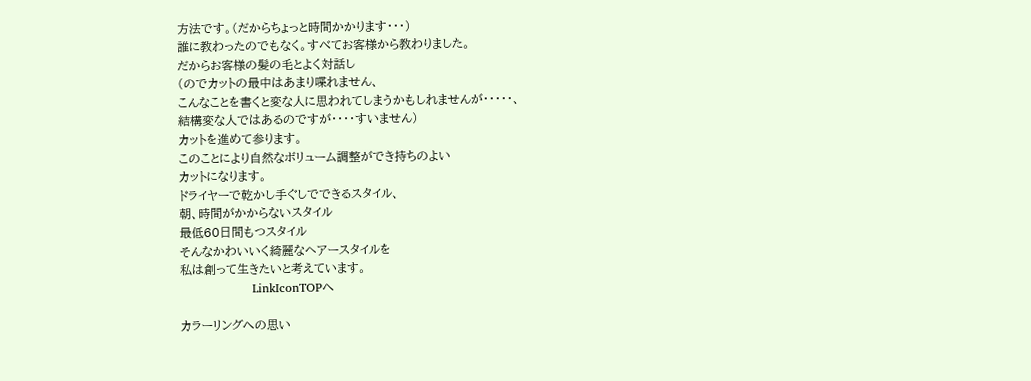方法です。(だからちょっと時間かかります・・・)
誰に教わったのでもなく。すべてお客様から教わりました。
だからお客様の髪の毛とよく対話し
(のでカットの最中はあまり喋れません、
こんなことを書くと変な人に思われてしまうかもしれませんが・・・・・、
結構変な人ではあるのですが・・・・すいません)
カットを進めて参ります。
このことにより自然なボリューム調整ができ持ちのよい
カットになります。
ドライヤーで乾かし手ぐしでできるスタイル、
朝、時間がかからないスタイル
最低60日間もつスタイル
そんなかわいいく綺麗なヘアースタイルを
私は創って生きたいと考えています。
                  LinkIconTOPへ

カラーリングへの思い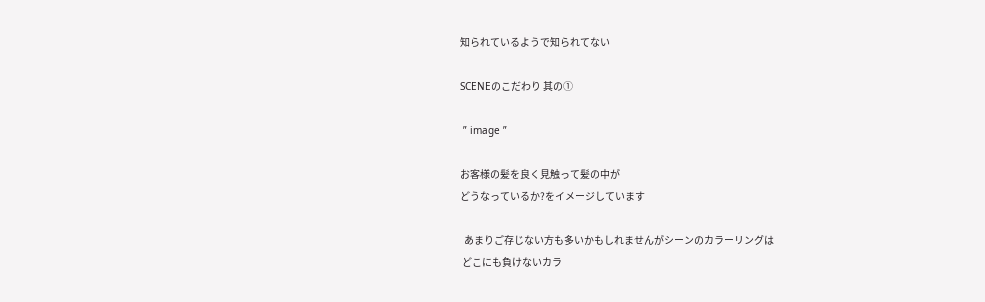知られているようで知られてない

SCENEのこだわり 其の①

 ” image ”

お客様の髪を良く見触って髪の中が
どうなっているか?をイメージしています

  あまりご存じない方も多いかもしれませんがシーンのカラーリングは
 どこにも負けないカラ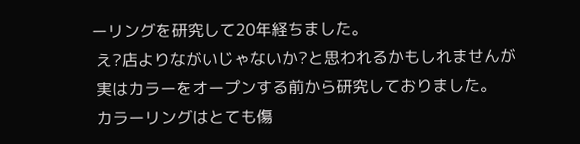ーリングを研究して20年経ちました。
 え?店よりながいじゃないか?と思われるかもしれませんが
 実はカラーをオープンする前から研究しておりました。
 カラーリングはとても傷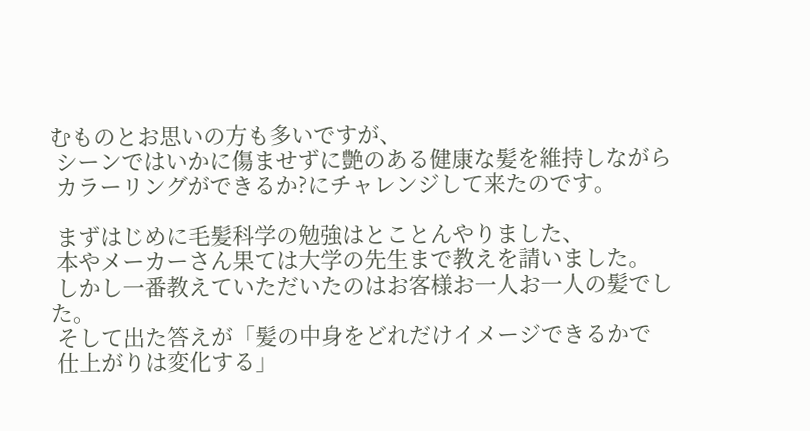むものとお思いの方も多いですが、
 シーンではいかに傷ませずに艶のある健康な髪を維持しながら
 カラーリングができるか?にチャレンジして来たのです。

 まずはじめに毛髪科学の勉強はとことんやりました、
 本やメーカーさん果ては大学の先生まで教えを請いました。
 しかし一番教えていただいたのはお客様お一人お一人の髪でした。
 そして出た答えが「髪の中身をどれだけイメージできるかで
 仕上がりは変化する」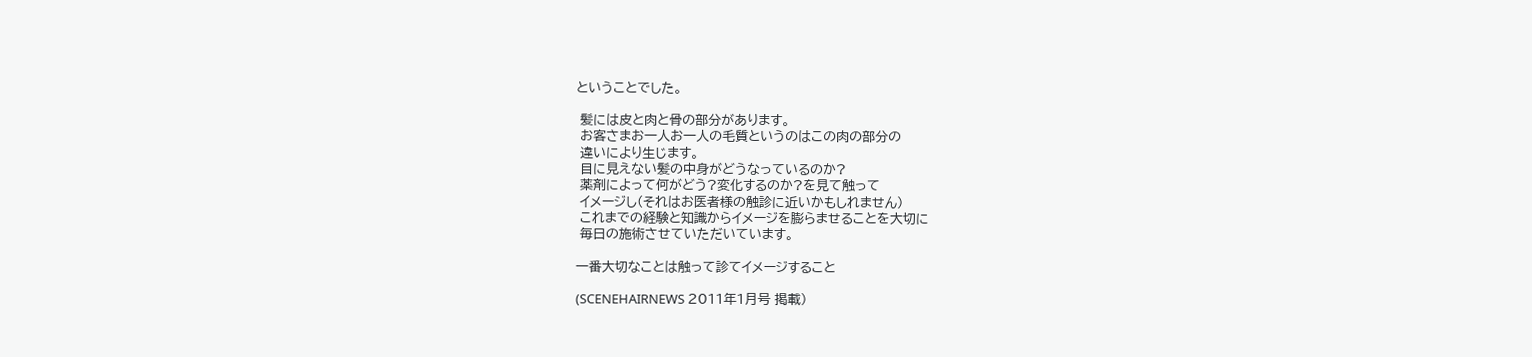ということでした。

 髪には皮と肉と骨の部分があります。
 お客さまお一人お一人の毛質というのはこの肉の部分の
 違いにより生じます。
 目に見えない髪の中身がどうなっているのか?
 薬剤によって何がどう?変化するのか?を見て触って
 イメージし(それはお医者様の触診に近いかもしれません)
 これまでの経験と知識からイメージを膨らませることを大切に
 毎日の施術させていただいています。

一番大切なことは触って診てイメージすること

(SCENEHAIRNEWS 2011年1月号 掲載)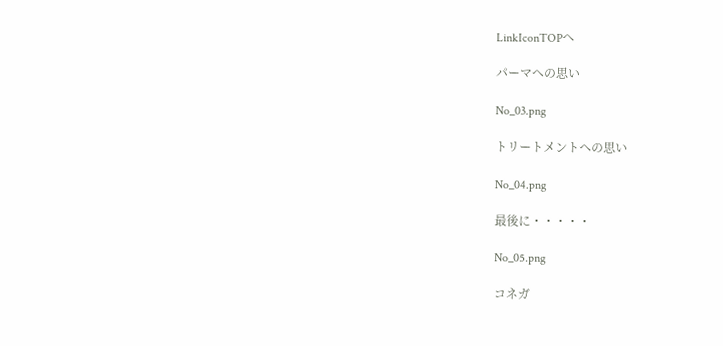LinkIconTOPへ

パーマへの思い

No_03.png

トリートメントへの思い

No_04.png

最後に・・・・・

No_05.png

コネガ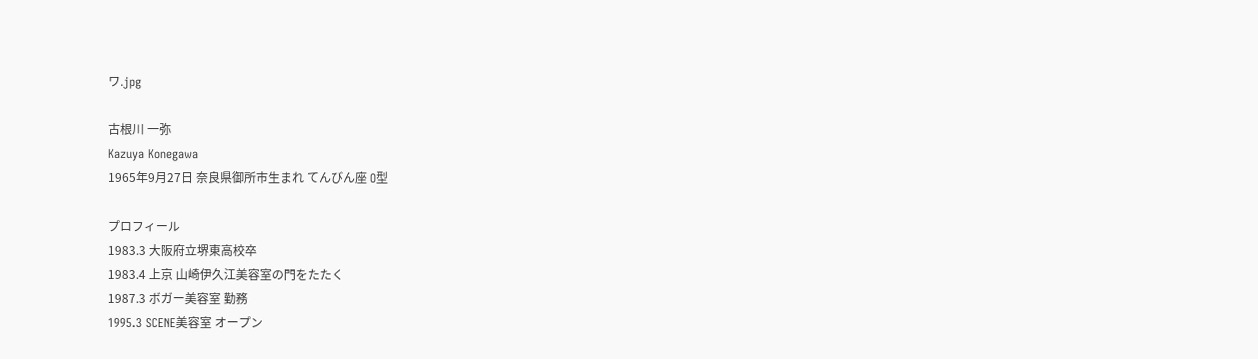ワ.jpg

古根川 一弥
Kazuya Konegawa
1965年9月27日 奈良県御所市生まれ てんびん座 O型

プロフィール
1983.3 大阪府立堺東高校卒
1983.4 上京 山崎伊久江美容室の門をたたく
1987.3 ボガー美容室 勤務
1995.3 SCENE美容室 オープン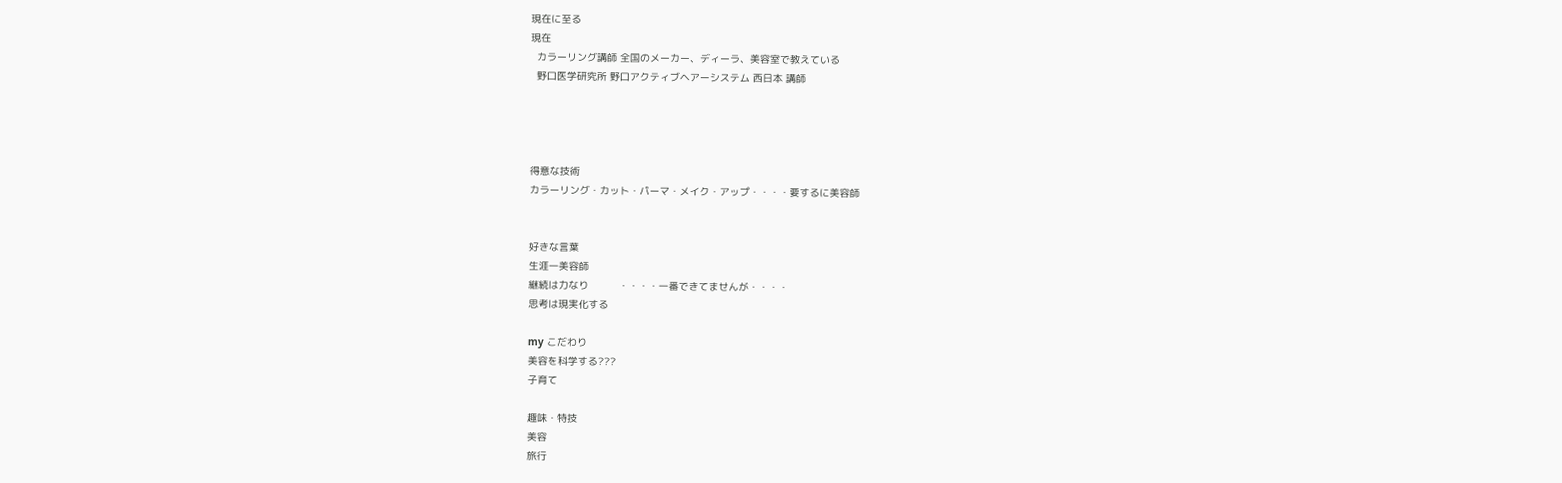現在に至る
現在
  カラーリング講師 全国のメーカー、ディーラ、美容室で教えている
  野口医学研究所 野口アクティブヘアーシステム 西日本 講師




得意な技術
カラーリング・カット・パーマ・メイク・アップ・・・・要するに美容師


好きな言葉
生涯一美容師
継続は力なり          ・・・・一番できてませんが・・・・
思考は現実化する

my こだわり
美容を科学する???
子育て

趣味・特技
美容
旅行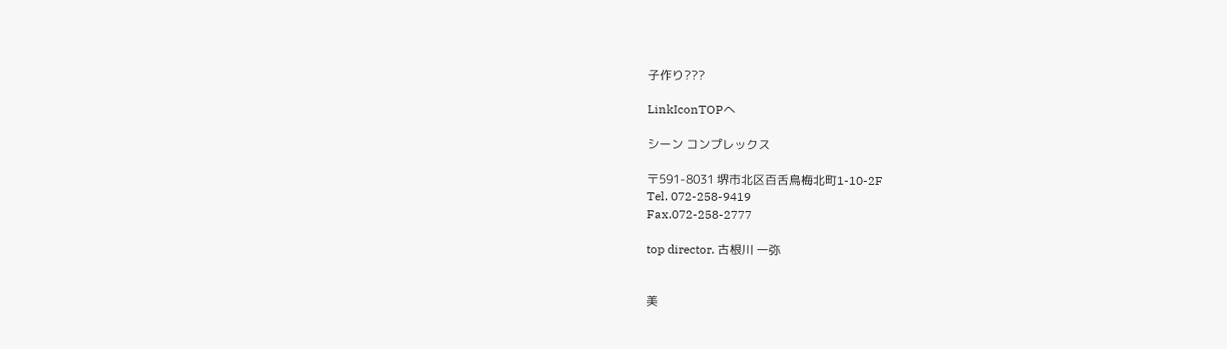子作り???

LinkIconTOPへ

シーン コンプレックス

〒591-8031 堺市北区百舌鳥梅北町1-10-2F
Tel. 072-258-9419
Fax.072-258-2777

top director. 古根川 一弥


美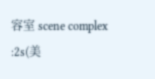容室 scene complex :2s(美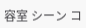容室 シーン コ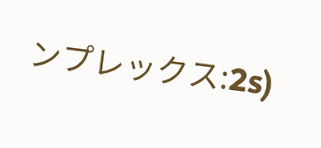ンプレックス:2s)